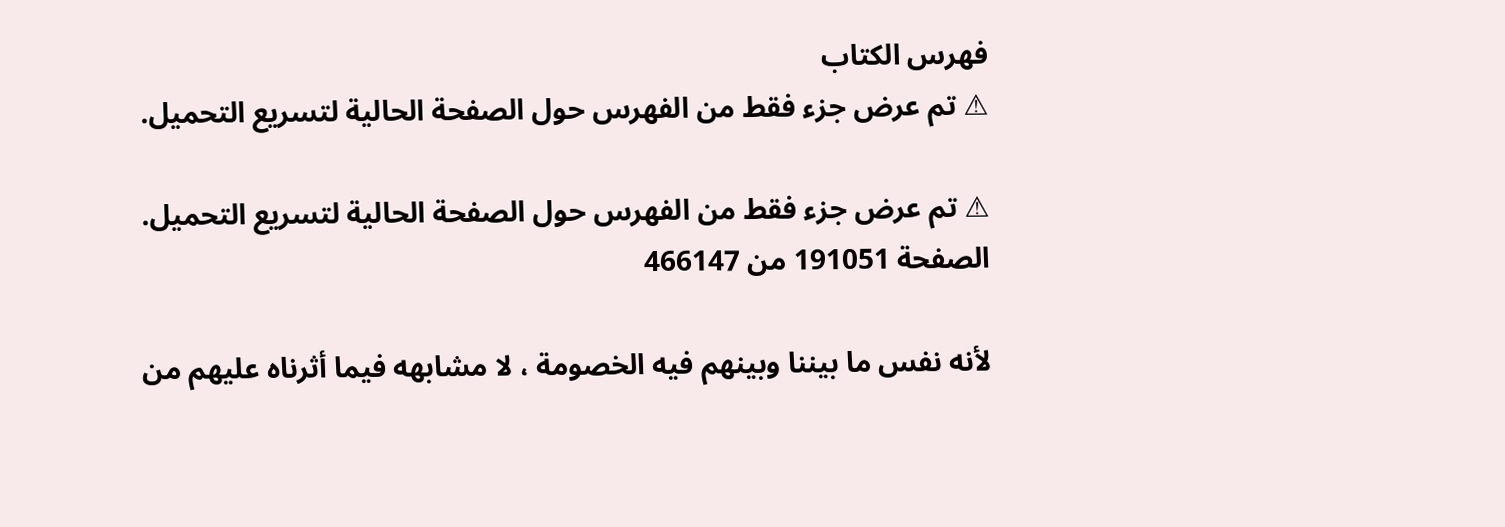فهرس الكتاب
⚠ تم عرض جزء فقط من الفهرس حول الصفحة الحالية لتسريع التحميل.

⚠ تم عرض جزء فقط من الفهرس حول الصفحة الحالية لتسريع التحميل.
الصفحة 191051 من 466147

لأنه نفس ما بيننا وبينهم فيه الخصومة ، لا مشابهه فيما أثرناه عليهم من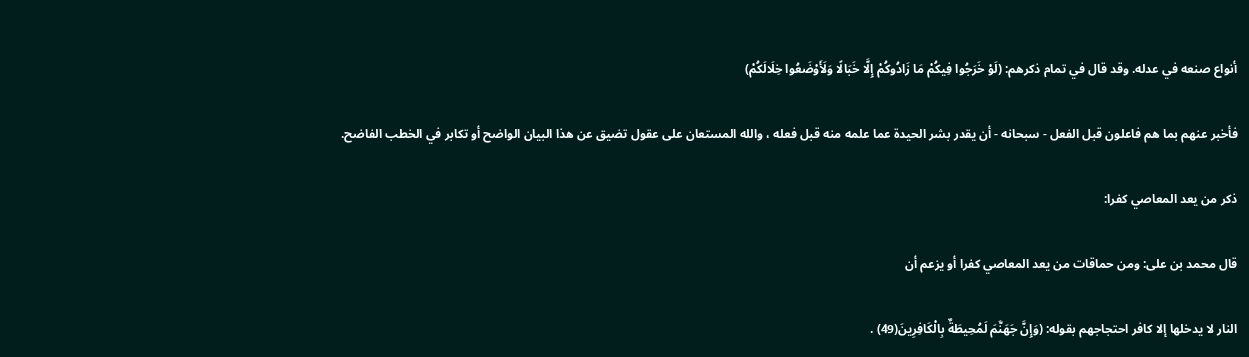أنواع صنعه في عدله. وقد قال في تمام ذكرهم: (لَوْ خَرَجُوا فِيكُمْ مَا زَادُوكُمْ إِلَّا خَبَالًا وَلَأَوْضَعُوا خِلَالَكُمْ)

فأخبر عنهم بما هم فاعلون قبل الفعل - سبحانه - أن يقدر بشر الحيدة عما علمه منه قبل فعله ، والله المستعان على عقول تضيق عن هذا البيان الواضح أو تكابر في الخطب الفاضح.

ذكر من يعد المعاصي كفرا:

قال محمد بن على: ومن حماقات من يعد المعاصي كفرا أو يزعم أن

النار لا يدخلها إلا كافر احتجاجهم بقوله: (وَإِنَّ جَهَنَّمَ لَمُحِيطَةٌ بِالْكَافِرِينَ(49) .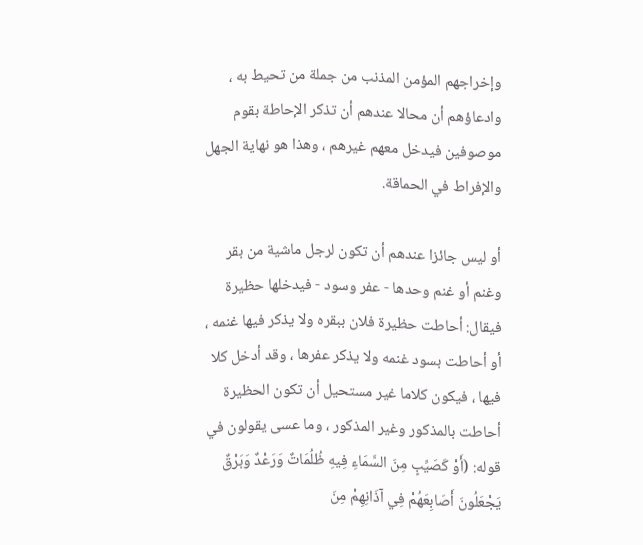وإخراجهم المؤمن المذنب من جملة من تحيط به ، وادعاؤهم أن محالا عندهم أن تذكر الإحاطة بقوم موصوفين فيدخل معهم غيرهم ، وهذا هو نهاية الجهل والإفراط في الحماقة.

أو ليس جائزا عندهم أن تكون لرجل ماشية من بقر وغنم أو غنم وحدها - عفر وسود - فيدخلها حظيرة فيقال: أحاطت حظيرة فلان ببقره ولا يذكر فيها غنمه ، أو أحاطت بسود غنمه ولا يذكر عفرها ، وقد أدخل كلا فيها ، فيكون كلاما غير مستحيل أن تكون الحظيرة أحاطت بالمذكور وغير المذكور ، وما عسى يقولون في قوله: (أَوْ كَصَيِّبٍ مِنَ السَّمَاءِ فِيهِ ظُلُمَاتٌ وَرَعْدٌ وَبَرْقٌ يَجْعَلُونَ أَصَابِعَهُمْ فِي آذَانِهِمْ مِنَ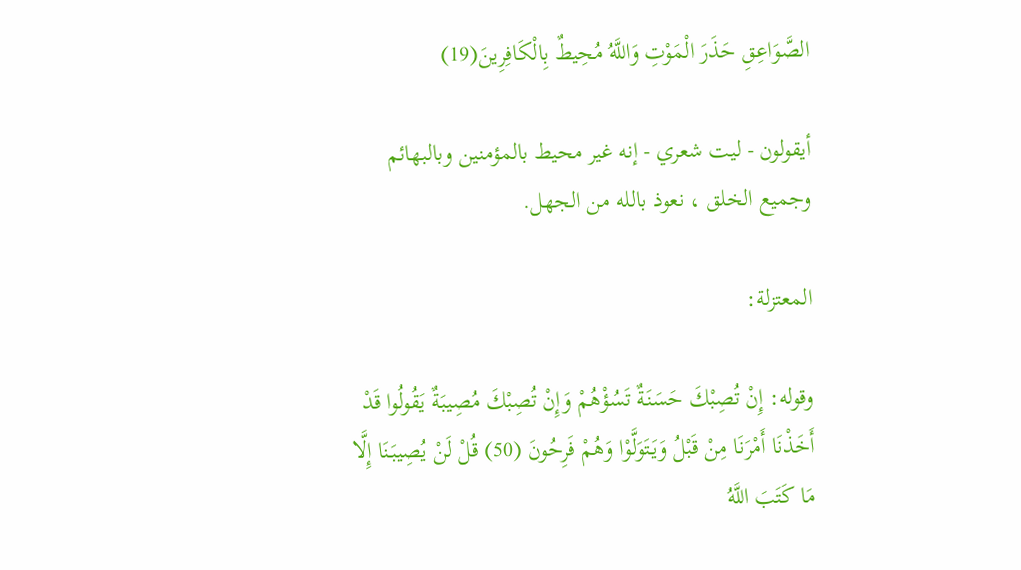الصَّوَاعِقِ حَذَرَ الْمَوْتِ وَاللَّهُ مُحِيطٌ بِالْكَافِرِينَ(19)

أيقولون - ليت شعري - إنه غير محيط بالمؤمنين وبالبهائم وجميع الخلق ، نعوذ بالله من الجهل.

المعتزلة:

وقوله: إِنْ تُصِبْكَ حَسَنَةٌ تَسُؤْهُمْ وَإِنْ تُصِبْكَ مُصِيبَةٌ يَقُولُوا قَدْ أَخَذْنَا أَمْرَنَا مِنْ قَبْلُ وَيَتَوَلَّوْا وَهُمْ فَرِحُونَ (50) قُلْ لَنْ يُصِيبَنَا إِلَّا مَا كَتَبَ اللَّهُ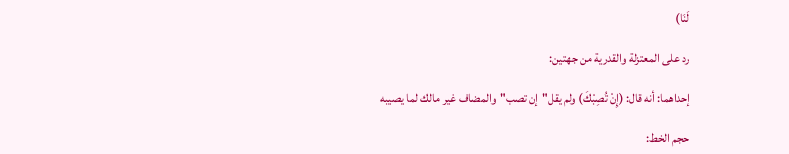لَنَا)

رد على المعتزلة والقدرية من جهتين:

إحداهما: أنه قال: (إِنْ تُصِبْكَ) ولم يقل"إن تصب"والمضاف غير مالك لما يصيبه

حجم الخط: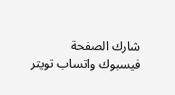شارك الصفحة
فيسبوك واتساب تويتر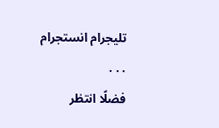تليجرام انستجرام
. . .
فضلًا انتظر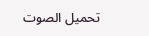تحميل الصوت